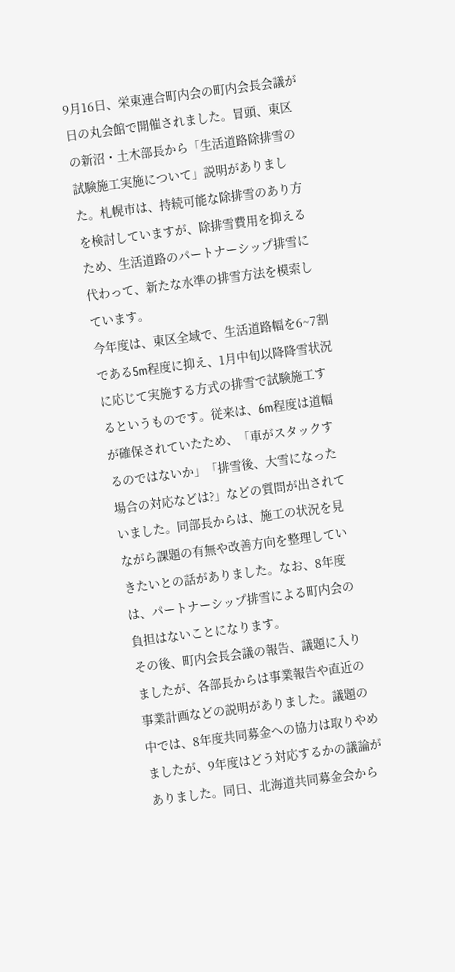9月16日、栄東連合町内会の町内会長会議が日の丸会館で開催されました。冒頭、東区の新沼・土木部長から「生活道路除排雪の試験施工実施について」説明がありました。札幌市は、持続可能な除排雪のあり方を検討していますが、除排雪費用を抑えるため、生活道路のパートナーシップ排雪に代わって、新たな水準の排雪方法を模索しています。
今年度は、東区全域で、生活道路幅を6~7割である5m程度に抑え、1月中旬以降降雪状況に応じて実施する方式の排雪で試験施工するというものです。従来は、6m程度は道幅が確保されていたため、「車がスタックするのではないか」「排雪後、大雪になった場合の対応などは?」などの質問が出されていました。同部長からは、施工の状況を見ながら課題の有無や改善方向を整理していきたいとの話がありました。なお、8年度は、パートナーシップ排雪による町内会の負担はないことになります。
その後、町内会長会議の報告、議題に入りましたが、各部長からは事業報告や直近の事業計画などの説明がありました。議題の中では、8年度共同募金への協力は取りやめましたが、9年度はどう対応するかの議論がありました。同日、北海道共同募金会から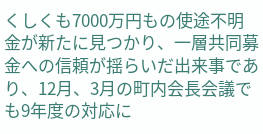くしくも7000万円もの使途不明金が新たに見つかり、一層共同募金への信頼が揺らいだ出来事であり、12月、3月の町内会長会議でも9年度の対応に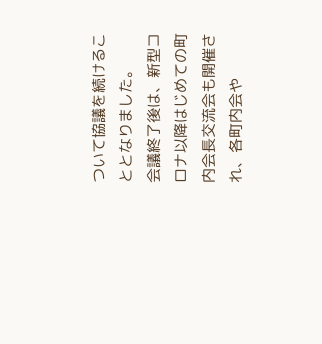ついて協議を続けることとなりました。
会議終了後は、新型コロナ以降はじめての町内会長交流会も開催され、各町内会や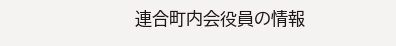連合町内会役員の情報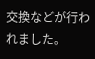交換などが行われました。